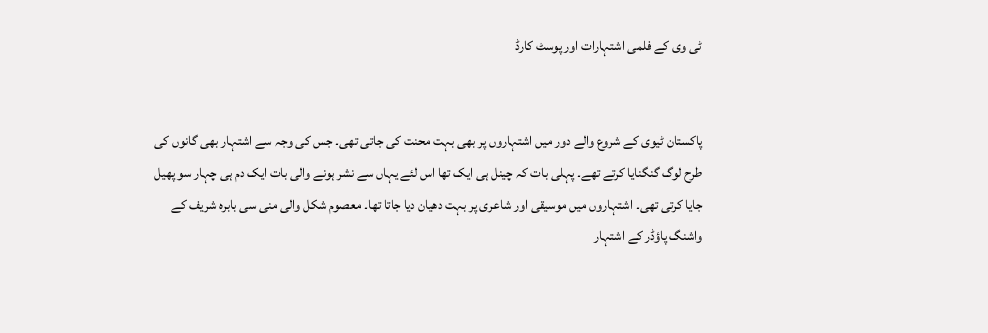ٹی وی کے فلمی اشتہارات اور پوسٹ کارڈ


پاکستان ٹیوی کے شروع والے دور میں اشتہاروں پر بھی بہت محنت کی جاتی تھی۔ جس کی وجہ سے اشتہار بھی گانوں کی طرح لوگ گنگنایا کرتے تھے۔ پہلی بات کہ چینل ہی ایک تھا اس لئے یہاں سے نشر ہونے والی بات ایک دم ہی چہار سو پھیل جایا کرتی تھی۔ اشتہاروں میں موسیقی اور شاعری پر بہت دھیان دیا جاتا تھا۔ معصوم شکل والی منی سی بابرہ شریف کے واشنگ پاؤڈر کے اشتہار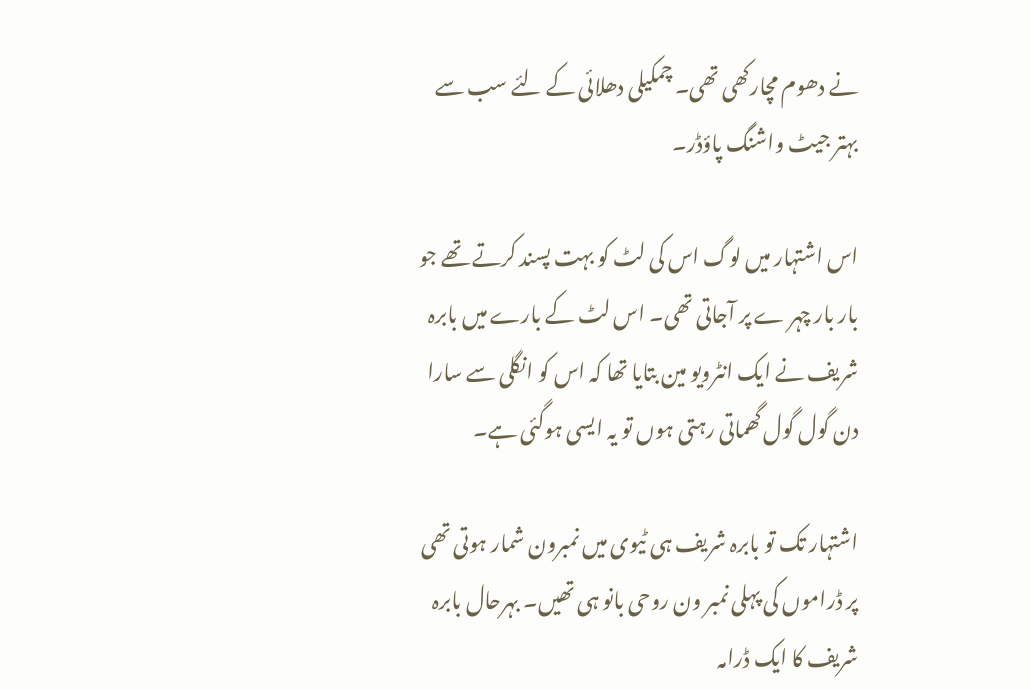نے دھوم مچارکھی تھی۔ چمکیلی دھلائی کے لئے سب سے بہتر جیٹ واشنگ پاؤڈر۔

اس اشتہار میں لوگ اس کی لٹ کو بہت پسند کرتے تھے جو بار بار چہر ے پر آجاتی تھی۔ اس لٹ کے بارے میں بابرہ شریف نے ایک انٹرویو مین بتایا تھا کہ اس کو انگلی سے سارا دن گول گول گھماتی رہتی ہوں تو یہ ایسی ہوگئی ہے۔

اشتہار تک تو بابرہ شریف ہی ٹیوی میں نمبرون شمار ہوتی تھی پر ڈراموں کی پہلی نمبر ون روحی بانو ہی تھیں۔ بہرحال بابرہ شریف کا ایک ڈرامہ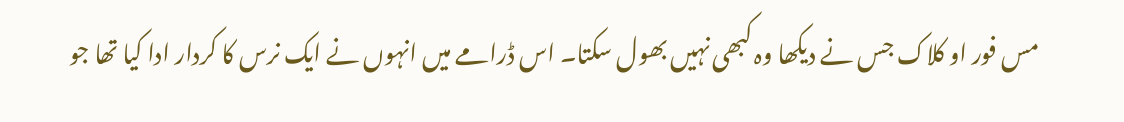مس فور او کلاک جس نے دیکھا وہ کبھی نہیں بھول سکتا۔ اس ڈرامے میں انہوں نے ایک نرس کا کردار ادا کیا تھا جو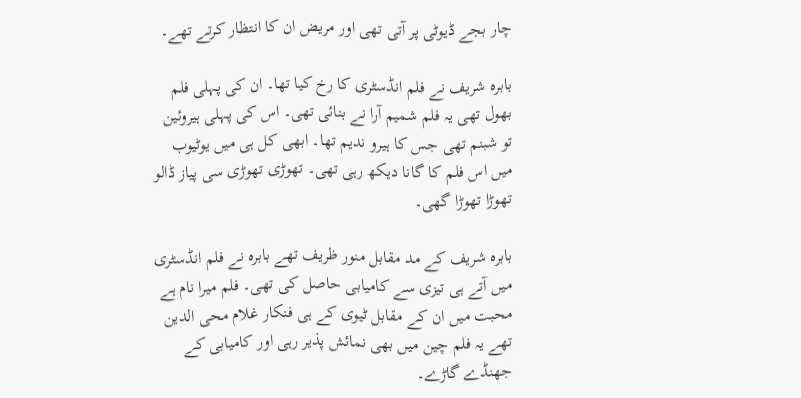چار بجے ڈیوٹی پر آتی تھی اور مریض ان کا انتظار کرتے تھے۔

بابرہ شریف نے فلم انڈسٹری کا رخ کیا تھا۔ ان کی پہلی فلم بھول تھی یہ فلم شمیم آرا نے بنائی تھی۔ اس کی پہلی ہیروئین تو شبنم تھی جس کا ہیرو ندیم تھا۔ ابھی کل ہی میں یوٹیوب میں اس فلم کا گانا دیکھ رہی تھی۔ تھوڑی تھوڑی سی پیاز ڈالو تھوڑا تھوڑا گھی۔

بابرہ شریف کے مد مقابل منور ظریف تھے بابرہ نے فلم انڈسٹری میں آتے ہی تیزی سے کامیابی حاصل کی تھی۔ فلم میرا نام ہے محبت میں ان کے مقابل ٹیوی کے ہی فنکار غلام محی الدین تھے یہ فلم چین میں بھی نمائش پذیر رہی اور کامیابی کے جھنڈے گاڑے۔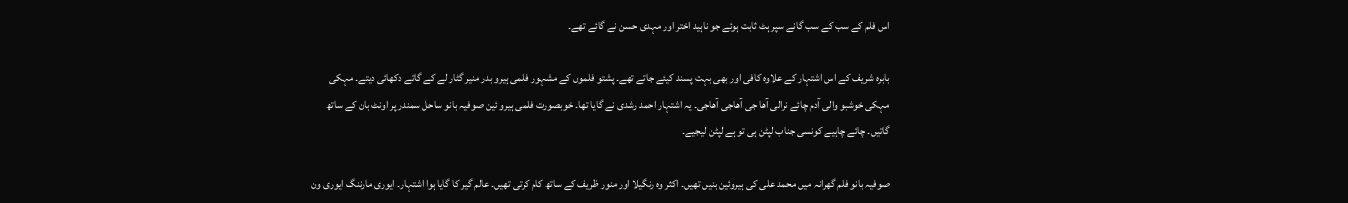اس فلم کے سب کے سب گانے سپر ہٹ ثابت ہوئے جو ناہید اختر اور مہدی حسن نے گائے تھے۔

بابرہ شریف کے اس اشتہار کے علاوہ کافی اور بھی بہت پسند کیئے جاتے تھے۔ پشتو فلموں کے مشہور فلمی ہیرو بدر منیر گٹار لے کے گاتے دکھائی دیتے۔ مہکی مہکی خوشبو والی آدم چائے نرالی آھا جی آھاجی آھاجی۔ یہ اشتہار احمد رشدی نے گایا تھا۔ خوبصورت فلمی ہیرو ئین صوفیہ بانو ساحل سمندر پر اونٹ بان کے ساتھ گاتیں۔ چائے چاہیے کونسی جناب لپٹن ہی تو ہے لپٹن لیجیے۔

صوفیہ بانو فلم گھرانہ میں محمد علی کی ہیروئین بنیں تھیں۔ اکثر وہ رنگیلا اور منور ظریف کے ساتھ کام کرتی تھیں۔ عالم گیر کا گایا ہوا اشتہار۔ ایوری مارننگ ایوری ون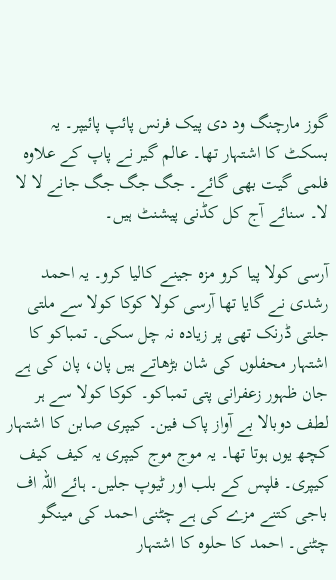گوز مارچنگ ود دی پیک فرنس پائپ پائیپر۔ یہ بسکٹ کا اشتہار تھا۔ عالم گیر نے پاپ کے علاوہ فلمی گیت بھی گائے۔ جگ جگ جگ جانے لا لا لا۔ سنائے آج کل کڈنی پیشنٹ ہیں۔

آرسی کولا پیا کرو مزہ جینے کالیا کرو۔ یہ احمد رشدی نے گایا تھا آرسی کولا کوکا کولا سے ملتی جلتی ڈرنک تھی پر زیادہ نہ چل سکی۔ تمباکو کا اشتہار محفلوں کی شان بڑھاتے ہیں پان، پان کی ہے جان ظہور زعفرانی پتی تمباکو۔ کوکا کولا سے ہر لطف دوبالا بے آواز پاک فین۔ کیپری صابن کا اشتہار کچھ یوں ہوتا تھا۔ یہ موج موج کیپری یہ کیف کیف کیپری۔ فلپس کے بلب اور ٹیوپ جلیں۔ ہائے اللہ اف باجی کتنے مزے کی ہے چٹنی احمد کی مینگو چٹنی۔ احمد کا حلوہ کا اشتہار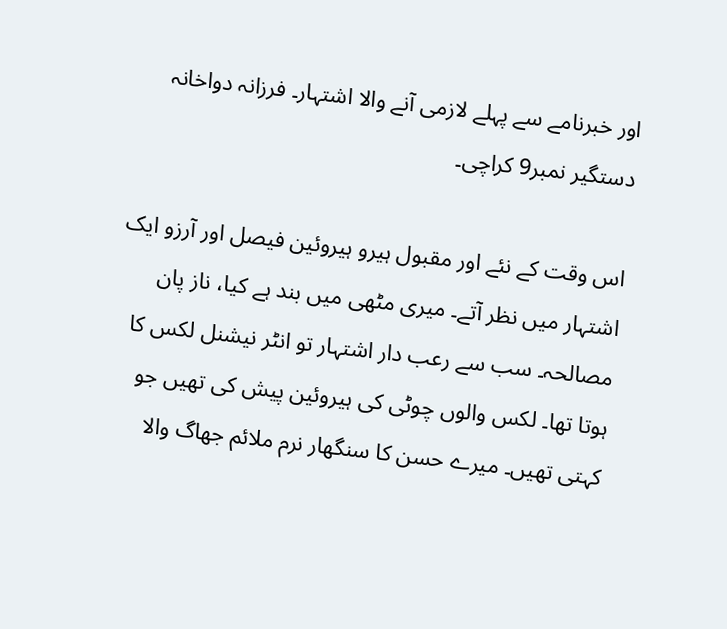اور خبرنامے سے پہلے لازمی آنے والا اشتہار۔ فرزانہ دواخانہ دستگیر نمبر9 کراچی۔

اس وقت کے نئے اور مقبول ہیرو ہیروئین فیصل اور آرزو ایک اشتہار میں نظر آتے۔ میری مٹھی میں بند ہے کیا، ناز پان مصالحہ۔ سب سے رعب دار اشتہار تو انٹر نیشنل لکس کا ہوتا تھا۔ لکس والوں چوٹی کی ہیروئین پیش کی تھیں جو کہتی تھیں۔ میرے حسن کا سنگھار نرم ملائم جھاگ والا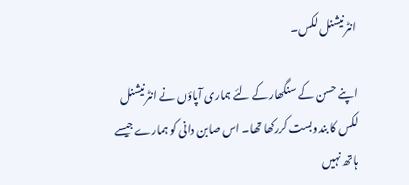انٹرنیشنل لکس۔

اپنے حسن کے سنگھار کے لئے ہماری آپاؤں نے انٹرنیشنل لکس کا بندوبست کررکھا تھا۔ اس صابن دانی کو ہمارے جیسے ہاتھ نہیں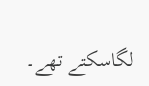لگاسکتے تھے۔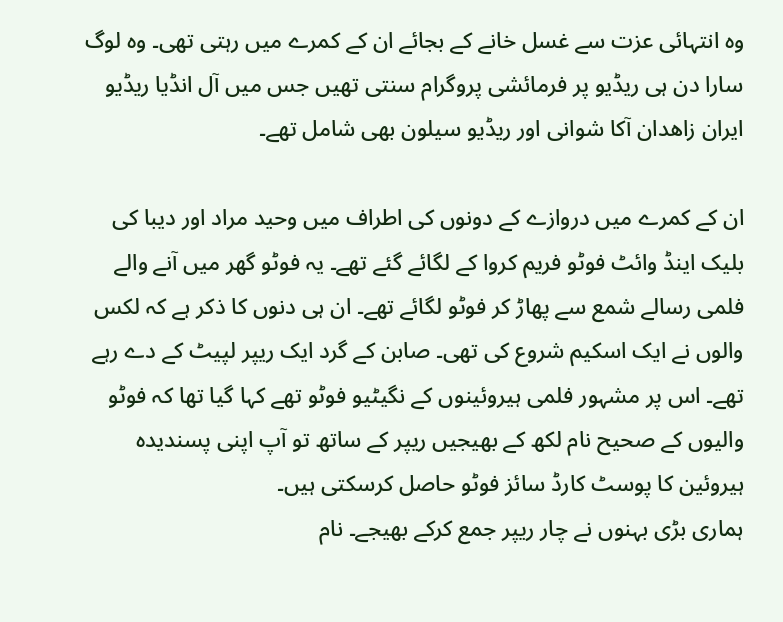وہ انتہائی عزت سے غسل خانے کے بجائے ان کے کمرے میں رہتی تھی۔ وہ لوگ سارا دن ہی ریڈیو پر فرمائشی پروگرام سنتی تھیں جس میں آل انڈیا ریڈیو ایران زاھدان آکا شوانی اور ریڈیو سیلون بھی شامل تھے۔

ان کے کمرے میں دروازے کے دونوں کی اطراف میں وحید مراد اور دیبا کی بلیک اینڈ وائٹ فوٹو فریم کروا کے لگائے گئے تھے۔ یہ فوٹو گھر میں آنے والے فلمی رسالے شمع سے پھاڑ کر فوٹو لگائے تھے۔ ان ہی دنوں کا ذکر ہے کہ لکس والوں نے ایک اسکیم شروع کی تھی۔ صابن کے گرد ایک ریپر لپیٹ کے دے رہے تھے۔ اس پر مشہور فلمی ہیروئینوں کے نگیٹیو فوٹو تھے کہا گیا تھا کہ فوٹو والیوں کے صحیح نام لکھ کے بھیجیں ریپر کے ساتھ تو آپ اپنی پسندیدہ ہیروئین کا پوسٹ کارڈ سائز فوٹو حاصل کرسکتی ہیں۔
ہماری بڑی بہنوں نے چار ریپر جمع کرکے بھیجے۔ نام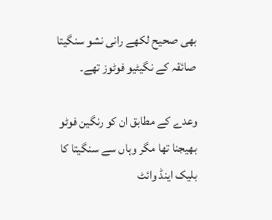بھی صحیح لکھے رانی نشو سنگیتا صائقہ کے نگیٹیو فوٹوز تھے۔

وعدے کے مطابق ان کو رنگین فوٹو بھیجنا تھا مگر وہاں سے سنگیتا کا بلیک اینڈ وائٹ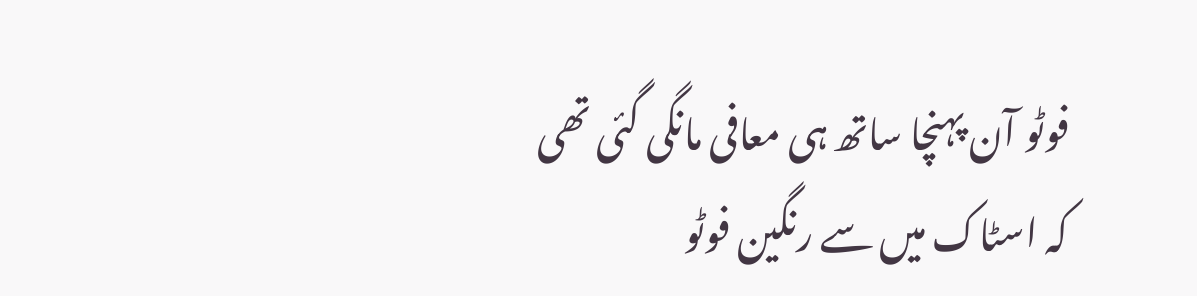فوٹو آن پہنچا ساتھ ہی معافی مانگی گئی تھی کہ اسٹاک میں سے رنگین فوٹو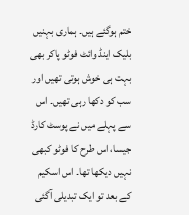ختم ہوگئے ہیں۔ ہماری بہنیں بلیک اینڈ وائٹ فوٹو پاکر بھی بہت ہی خوش ہوتی تھیں اور سب کو دکھا رہی تھیں۔ اس سے پہلے میں نے پوسٹ کارڈ جیسا، اس طرح کا فوٹو کبھی نہیں دیکھا تھا۔ اس اسکیم کے بعد تو ایک تبدیلی آگئی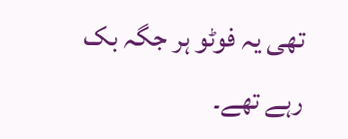تھی یہ فوٹو ہر جگہ بک رہے تھے۔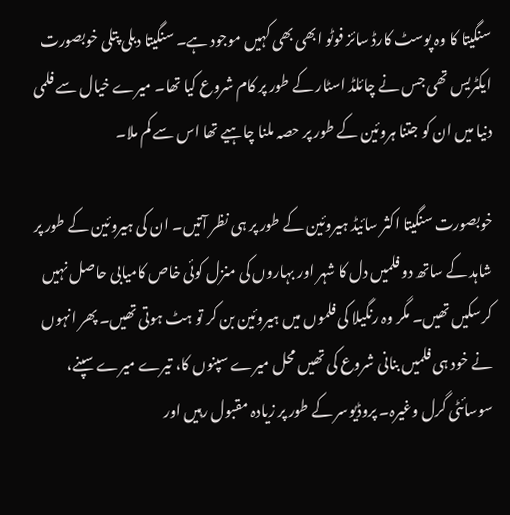سنگیتا کا وہ پوسٹ کارڈ سائز فوٹو ابھی بھی کہیں موجود ہے۔ سنگیتا دبلی پتلی خوبصورت ایکٹریس تھی جس نے چائلڈ اسٹار کے طور پر کام شروع کیا تھا۔ میرے خیال سے فلمی دنیا میں ان کو جتنا ہروئین کے طور پر حصہ ملنا چاہیے تھا اس سے کم ملا۔

خوبصورت سنگیتا اکثر سائیڈ ہیروئین کے طور پر ہی نظر آتیں۔ ان کی ہیروئین کے طور پر شاہد کے ساتھ دو فلمیں دل کا شہر اور بہاروں کی منزل کوئی خاص کامیابی حاصل نہیں کرسکیں تھیں۔ مگر وہ رنگیلا کی فلموں میں ہیروئین بن کر تو ہٹ ہوتی تھیں۔ پھر انہوں نے خود ہی فلمیں بنانی شروع کی تھیں محل میرے سپنوں کا، تیرے میرے سپنے، سوسائٹی گرل وغیرہ۔ پروڈیوسر کے طور پر زیادہ مقبول رہیں اور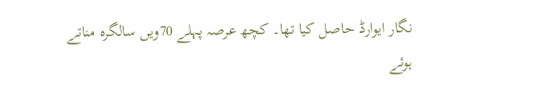نگار ایوارڈ حاصل کیا تھا۔ کچھ عرصہ پہلے 70ویں سالگرہ مناتے ہوئے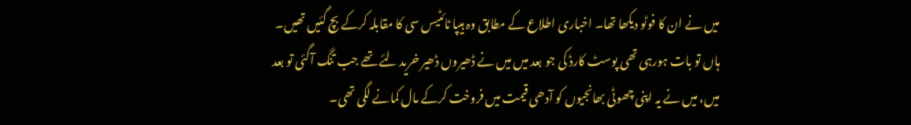میں نے ان کا فوٹو دیکھا تھا۔ اخباری اطلاع کے مطابق وہ ہیپا ٹائٹیس سی کا مقابلہ کرکے بچ گئیں تھیں۔
ہاں تو بات ہورہی تھی پوسٹ کارڈ کی جو بعد میں میں نے ڈھیروں ڈھیر خرید لئے تھے جب تنگ آگئی تو بعد میں، میں نے یہ اپنی چھوٹی بھانجیوں کو آدھی قیمت میں فروخت کرکے مال کمانے لگی تھی۔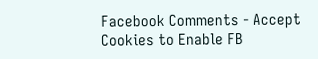Facebook Comments - Accept Cookies to Enable FB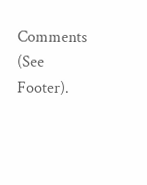Comments (See Footer).